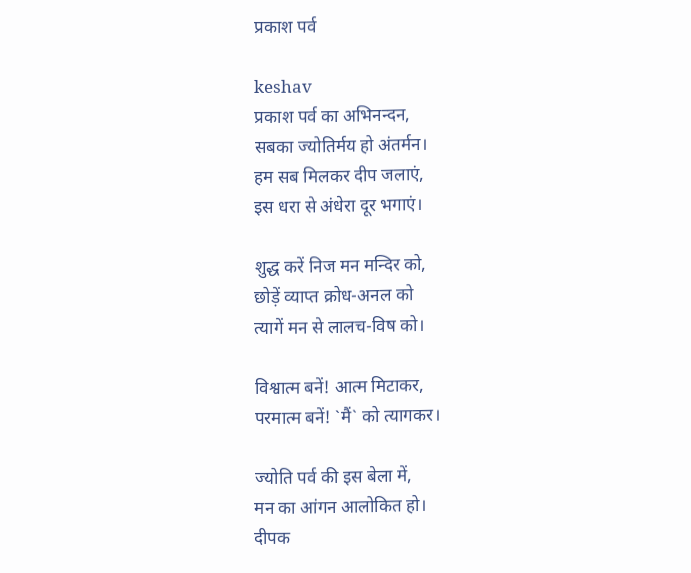प्रकाश पर्व

keshav
प्रकाश पर्व का अभिनन्दन,
सबका ज्योतिर्मय हो अंतर्मन।
हम सब मिलकर दीप जलाएं,
इस धरा से अंधेरा दूर भगाएं।

शुद्ध करें निज मन मन्दिर को,
छोड़ें व्याप्त क्रोध-अनल को
त्यागें मन से लालच-विष को।

विश्वात्म बनें! आत्म मिटाकर,
परमात्म बनें! `मैं` को त्यागकर।

ज्योति पर्व की इस बेला में,
मन का आंगन आलोकित हो।
दीपक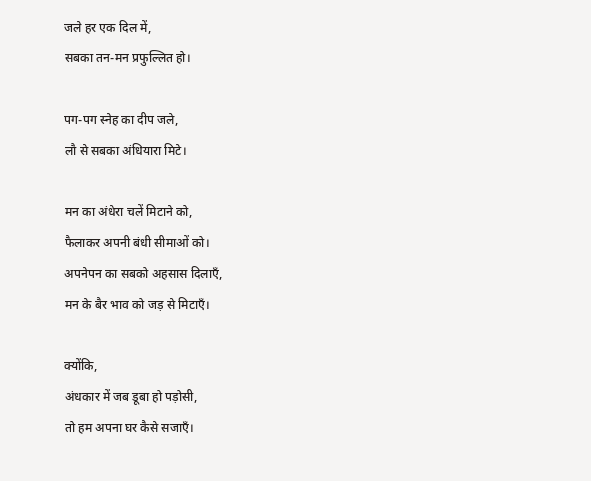जले हर एक दिल में,
सबका तन-मन प्रफुल्लित हो।

पग-पग स्नेह का दीप जले,
लौ से सबका अंधियारा मिटे।

मन का अंधेरा चलें मिटाने को,
फैलाकर अपनी बंधी सीमाओं को।
अपनेपन का सबको अहसास दिलाएँ,
मन के बैर भाव को जड़ से मिटाएँ।

क्योंकि,
अंधकार में जब डूबा हो पड़ोसी,
तो हम अपना घर कैसे सजाएँ।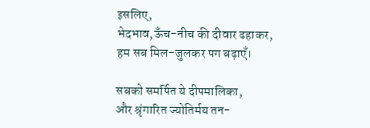इसलिए,
भेदभाव,ऊँच-नीच की दीवार ढहाकर,
हम सब मिल-जुलकर पग बढ़ाएँ।

सबको समर्पित ये दीपमालिका,
और श्रृंगारित ज्योतिर्मय तन-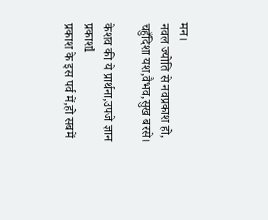मन।
नवल ज्योति से नवप्रकाश हो,
चहुँदिशा यश,वैभव,सुख बरसे।

केशव की ये प्रार्थना,उपजे ज्ञान प्रकाशl
प्रकाश के इस पर्व में,हो सबमें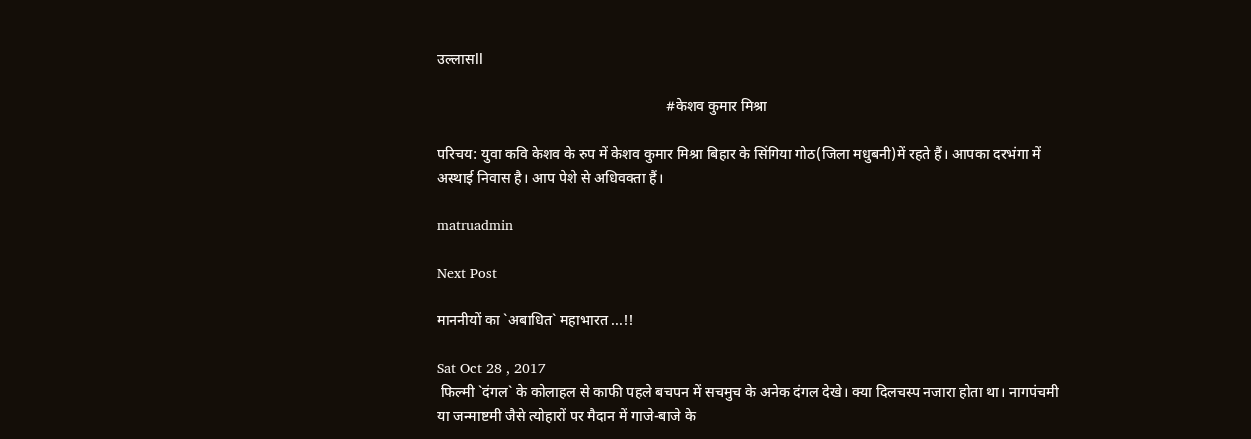उल्लासll

                                                               #केशव कुमार मिश्रा

परिचय: युवा कवि केशव के रुप में केशव कुमार मिश्रा बिहार के सिंगिया गोठ(जिला मधुबनी)में रहते हैं। आपका दरभंगा में अस्थाई निवास है। आप पेशे से अधिवक्ता हैं।

matruadmin

Next Post

माननीयों का `अबाधित` महाभारत ...!!

Sat Oct 28 , 2017
 फिल्मी `दंगल` के कोलाहल से काफी पहले बचपन में सचमुच के अनेक दंगल देखे। क्या दिलचस्प नजारा होता था। नागपंचमी या जन्माष्टमी जैसे त्योहारों पर मैदान में गाजे-बाजे के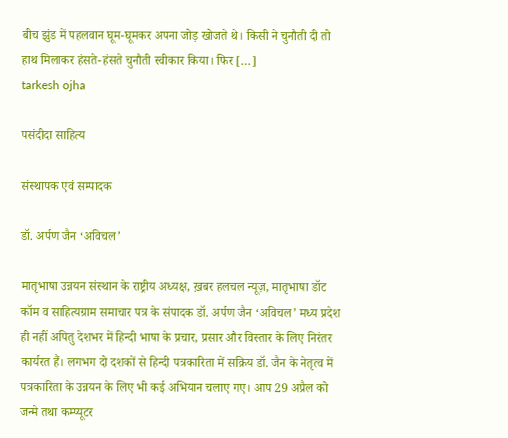बीच झुंड में पहलवान घूम-घूमकर अपना जोड़ खोजते थे। किसी ने चुनौती दी तो हाथ मिलाकर हंसते-हंसते चुनौती स्वीकार किया। फिर […]
tarkesh ojha

पसंदीदा साहित्य

संस्थापक एवं सम्पादक

डॉ. अर्पण जैन ‘अविचल’

मातृभाषा उन्नयन संस्थान के राष्ट्रीय अध्यक्ष, ख़बर हलचल न्यूज़, मातृभाषा डॉट कॉम व साहित्यग्राम समाचार पत्र के संपादक डॉ. अर्पण जैन ‘अविचल’ मध्य प्रदेश ही नहीं अपितु देशभर में हिन्दी भाषा के प्रचार, प्रसार और विस्तार के लिए निरंतर कार्यरत हैं। लगभग दो दशकों से हिन्दी पत्रकारिता में सक्रिय डॉ. जैन के नेतृत्व में पत्रकारिता के उन्नयन के लिए भी कई अभियान चलाए गए। आप 29 अप्रैल को जन्मे तथा कम्प्यूटर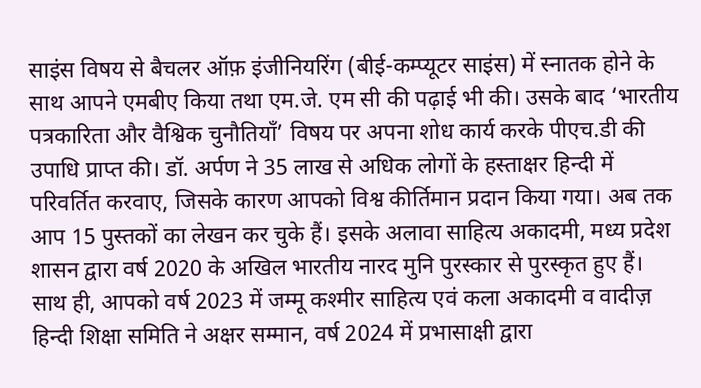साइंस विषय से बैचलर ऑफ़ इंजीनियरिंग (बीई-कम्प्यूटर साइंस) में स्नातक होने के साथ आपने एमबीए किया तथा एम.जे. एम सी की पढ़ाई भी की। उसके बाद ‘भारतीय पत्रकारिता और वैश्विक चुनौतियाँ’ विषय पर अपना शोध कार्य करके पीएच.डी की उपाधि प्राप्त की। डॉ. अर्पण ने 35 लाख से अधिक लोगों के हस्ताक्षर हिन्दी में परिवर्तित करवाए, जिसके कारण आपको विश्व कीर्तिमान प्रदान किया गया। अब तक आप 15 पुस्तकों का लेखन कर चुके हैं। इसके अलावा साहित्य अकादमी, मध्य प्रदेश शासन द्वारा वर्ष 2020 के अखिल भारतीय नारद मुनि पुरस्कार से पुरस्कृत हुए हैं। साथ ही, आपको वर्ष 2023 में जम्मू कश्मीर साहित्य एवं कला अकादमी व वादीज़ हिन्दी शिक्षा समिति ने अक्षर सम्मान, वर्ष 2024 में प्रभासाक्षी द्वारा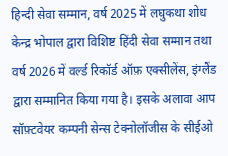हिन्दी सेवा सम्मान, वर्ष 2025 में लघुकथा शोध केन्द्र भोपाल द्वारा विशिष्ट हिंदी सेवा सम्मान तथा वर्ष 2026 में वर्ल्ड रिकॉर्ड ऑफ़ एक्सीलेंस, इंग्लैंड द्वारा सम्मानित किया गया है। इसके अलावा आप सॉफ़्टवेयर कम्पनी सेन्स टेक्नोलॉजीस के सीईओ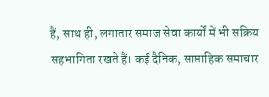हैं, साथ ही, लगातार समाज सेवा कार्यों में भी सक्रिय सहभागिता रखते हैं। कई दैनिक, साप्ताहिक समाचार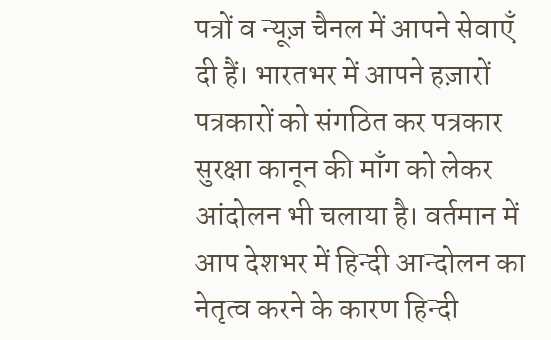पत्रों व न्यूज़ चैनल में आपने सेवाएँ दी हैं। भारतभर में आपने हज़ारों पत्रकारों को संगठित कर पत्रकार सुरक्षा कानून की माँग को लेकर आंदोलन भी चलाया है। वर्तमान में आप देशभर में हिन्दी आन्दोलन का नेतृत्व करने के कारण हिन्दी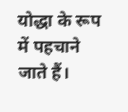योद्धा के रूप में पहचाने जाते हैं।